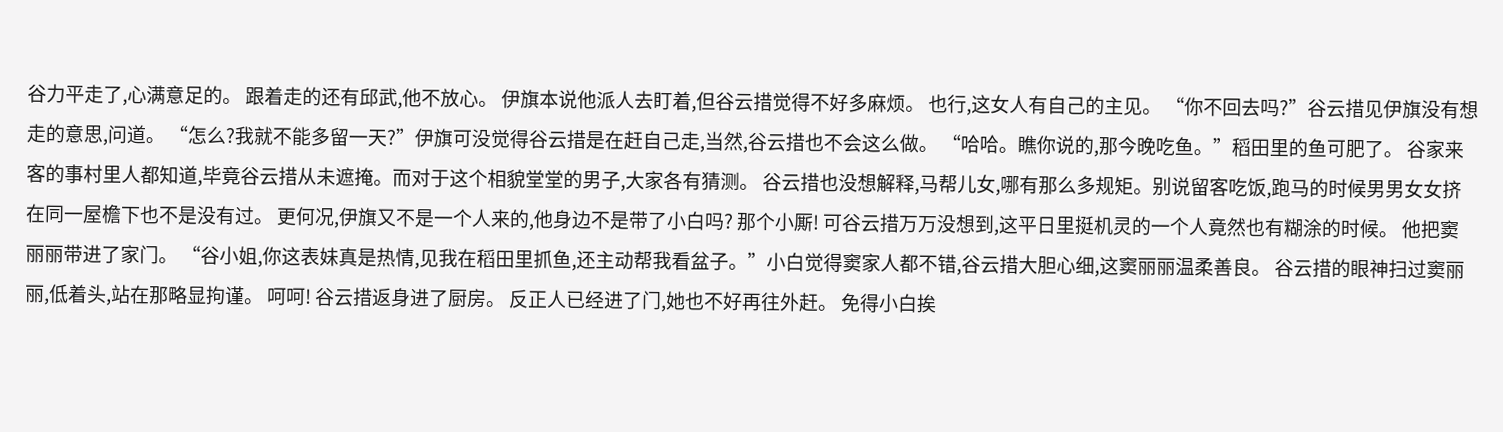谷力平走了,心满意足的。 跟着走的还有邱武,他不放心。 伊旗本说他派人去盯着,但谷云措觉得不好多麻烦。 也行,这女人有自己的主见。 “你不回去吗?”谷云措见伊旗没有想走的意思,问道。 “怎么?我就不能多留一天?”伊旗可没觉得谷云措是在赶自己走,当然,谷云措也不会这么做。 “哈哈。瞧你说的,那今晚吃鱼。”稻田里的鱼可肥了。 谷家来客的事村里人都知道,毕竟谷云措从未遮掩。而对于这个相貌堂堂的男子,大家各有猜测。 谷云措也没想解释,马帮儿女,哪有那么多规矩。别说留客吃饭,跑马的时候男男女女挤在同一屋檐下也不是没有过。 更何况,伊旗又不是一个人来的,他身边不是带了小白吗? 那个小厮! 可谷云措万万没想到,这平日里挺机灵的一个人竟然也有糊涂的时候。 他把窦丽丽带进了家门。 “谷小姐,你这表妹真是热情,见我在稻田里抓鱼,还主动帮我看盆子。”小白觉得窦家人都不错,谷云措大胆心细,这窦丽丽温柔善良。 谷云措的眼神扫过窦丽丽,低着头,站在那略显拘谨。 呵呵! 谷云措返身进了厨房。 反正人已经进了门,她也不好再往外赶。 免得小白挨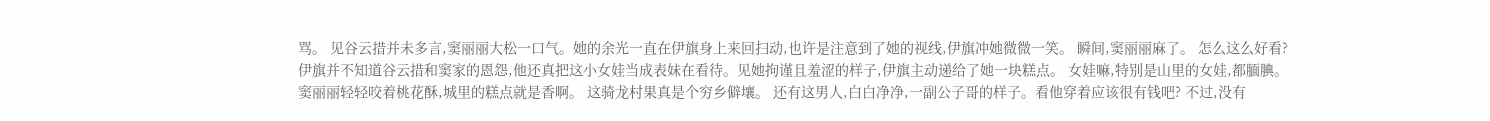骂。 见谷云措并未多言,窦丽丽大松一口气。她的余光一直在伊旗身上来回扫动,也许是注意到了她的视线,伊旗冲她微微一笑。 瞬间,窦丽丽麻了。 怎么这么好看? 伊旗并不知道谷云措和窦家的恩怨,他还真把这小女娃当成表妹在看待。见她拘谨且羞涩的样子,伊旗主动递给了她一块糕点。 女娃嘛,特别是山里的女娃,都腼腆。 窦丽丽轻轻咬着桃花酥,城里的糕点就是香啊。 这骑龙村果真是个穷乡僻壤。 还有这男人,白白净净,一副公子哥的样子。看他穿着应该很有钱吧? 不过,没有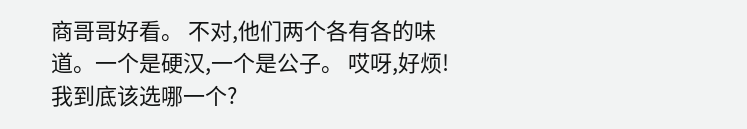商哥哥好看。 不对,他们两个各有各的味道。一个是硬汉,一个是公子。 哎呀,好烦! 我到底该选哪一个?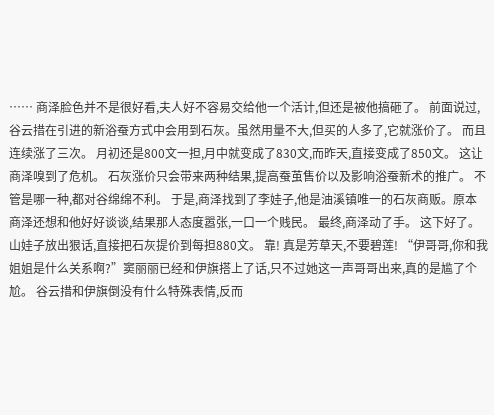…… 商泽脸色并不是很好看,夫人好不容易交给他一个活计,但还是被他搞砸了。 前面说过,谷云措在引进的新浴蚕方式中会用到石灰。虽然用量不大,但买的人多了,它就涨价了。 而且连续涨了三次。 月初还是800文一担,月中就变成了830文,而昨天,直接变成了850文。 这让商泽嗅到了危机。 石灰涨价只会带来两种结果,提高蚕茧售价以及影响浴蚕新术的推广。 不管是哪一种,都对谷绵绵不利。 于是,商泽找到了李娃子,他是油溪镇唯一的石灰商贩。原本商泽还想和他好好谈谈,结果那人态度嚣张,一口一个贱民。 最终,商泽动了手。 这下好了。 山娃子放出狠话,直接把石灰提价到每担880文。 靠! 真是芳草天,不要碧莲! “伊哥哥,你和我姐姐是什么关系啊?”窦丽丽已经和伊旗搭上了话,只不过她这一声哥哥出来,真的是尴了个尬。 谷云措和伊旗倒没有什么特殊表情,反而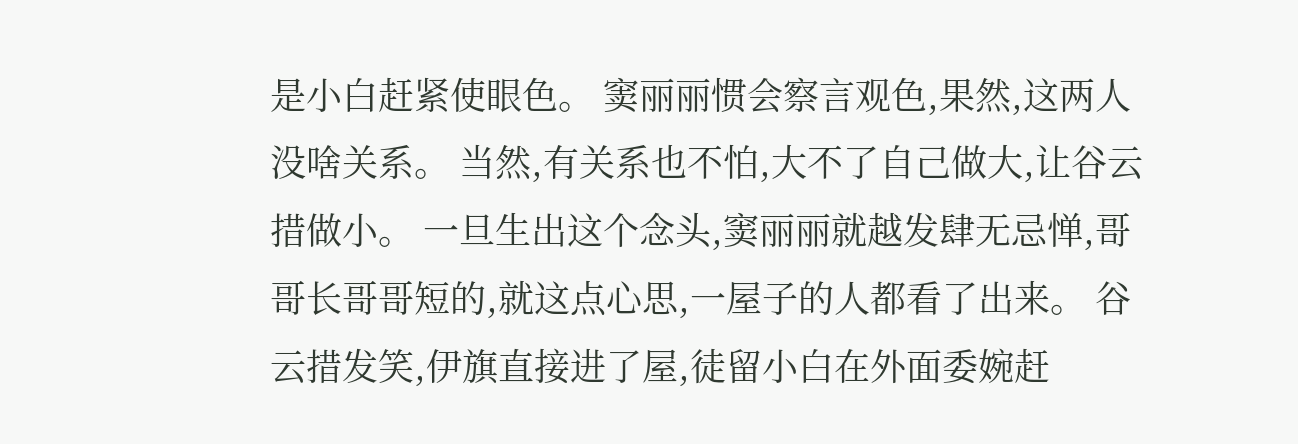是小白赶紧使眼色。 窦丽丽惯会察言观色,果然,这两人没啥关系。 当然,有关系也不怕,大不了自己做大,让谷云措做小。 一旦生出这个念头,窦丽丽就越发肆无忌惮,哥哥长哥哥短的,就这点心思,一屋子的人都看了出来。 谷云措发笑,伊旗直接进了屋,徒留小白在外面委婉赶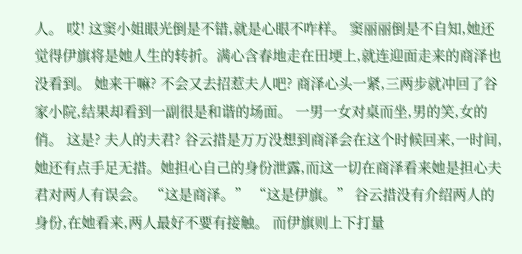人。 哎! 这窦小姐眼光倒是不错,就是心眼不咋样。 窦丽丽倒是不自知,她还觉得伊旗将是她人生的转折。满心含春地走在田埂上,就连迎面走来的商泽也没看到。 她来干嘛? 不会又去招惹夫人吧? 商泽心头一紧,三两步就冲回了谷家小院,结果却看到一副很是和谐的场面。 一男一女对桌而坐,男的笑,女的俏。 这是? 夫人的夫君? 谷云措是万万没想到商泽会在这个时候回来,一时间,她还有点手足无措。她担心自己的身份泄露,而这一切在商泽看来她是担心夫君对两人有误会。 “这是商泽。” “这是伊旗。” 谷云措没有介绍两人的身份,在她看来,两人最好不要有接触。 而伊旗则上下打量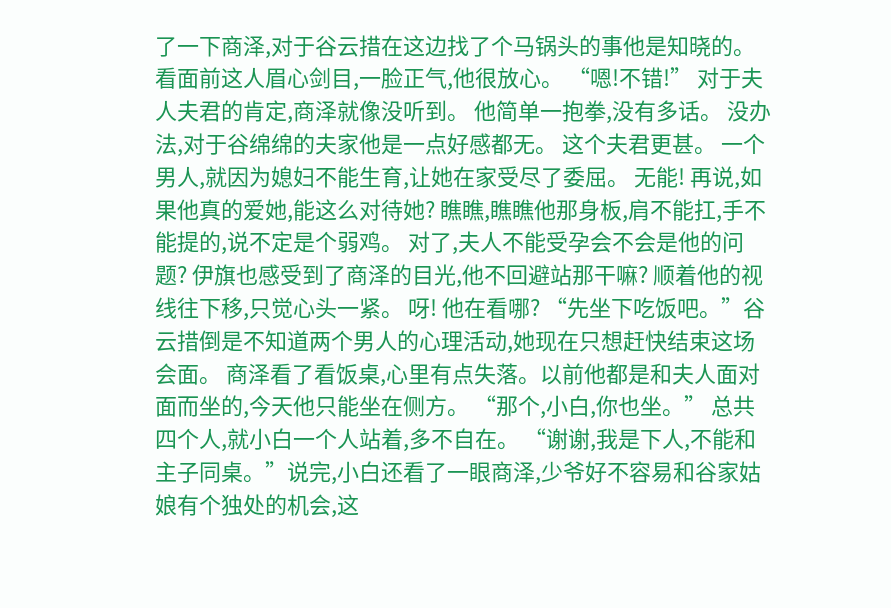了一下商泽,对于谷云措在这边找了个马锅头的事他是知晓的。看面前这人眉心剑目,一脸正气,他很放心。 “嗯!不错!” 对于夫人夫君的肯定,商泽就像没听到。 他简单一抱拳,没有多话。 没办法,对于谷绵绵的夫家他是一点好感都无。 这个夫君更甚。 一个男人,就因为媳妇不能生育,让她在家受尽了委屈。 无能! 再说,如果他真的爱她,能这么对待她? 瞧瞧,瞧瞧他那身板,肩不能扛,手不能提的,说不定是个弱鸡。 对了,夫人不能受孕会不会是他的问题? 伊旗也感受到了商泽的目光,他不回避站那干嘛? 顺着他的视线往下移,只觉心头一紧。 呀! 他在看哪? “先坐下吃饭吧。”谷云措倒是不知道两个男人的心理活动,她现在只想赶快结束这场会面。 商泽看了看饭桌,心里有点失落。以前他都是和夫人面对面而坐的,今天他只能坐在侧方。 “那个,小白,你也坐。” 总共四个人,就小白一个人站着,多不自在。 “谢谢,我是下人,不能和主子同桌。”说完,小白还看了一眼商泽,少爷好不容易和谷家姑娘有个独处的机会,这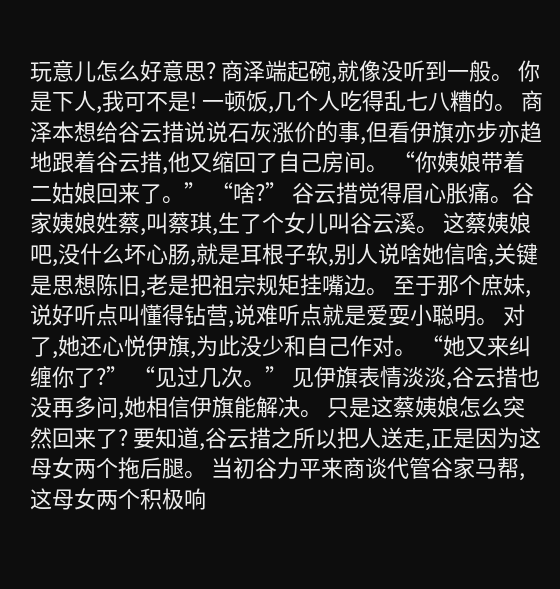玩意儿怎么好意思? 商泽端起碗,就像没听到一般。 你是下人,我可不是! 一顿饭,几个人吃得乱七八糟的。 商泽本想给谷云措说说石灰涨价的事,但看伊旗亦步亦趋地跟着谷云措,他又缩回了自己房间。 “你姨娘带着二姑娘回来了。” “啥?” 谷云措觉得眉心胀痛。谷家姨娘姓蔡,叫蔡琪,生了个女儿叫谷云溪。 这蔡姨娘吧,没什么坏心肠,就是耳根子软,别人说啥她信啥,关键是思想陈旧,老是把祖宗规矩挂嘴边。 至于那个庶妹,说好听点叫懂得钻营,说难听点就是爱耍小聪明。 对了,她还心悦伊旗,为此没少和自己作对。 “她又来纠缠你了?” “见过几次。” 见伊旗表情淡淡,谷云措也没再多问,她相信伊旗能解决。 只是这蔡姨娘怎么突然回来了? 要知道,谷云措之所以把人送走,正是因为这母女两个拖后腿。 当初谷力平来商谈代管谷家马帮,这母女两个积极响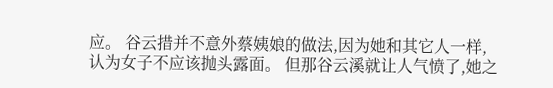应。 谷云措并不意外蔡姨娘的做法,因为她和其它人一样,认为女子不应该抛头露面。 但那谷云溪就让人气愤了,她之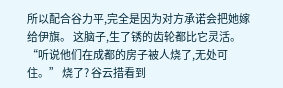所以配合谷力平,完全是因为对方承诺会把她嫁给伊旗。 这脑子,生了锈的齿轮都比它灵活。 “听说他们在成都的房子被人烧了,无处可住。” 烧了? 谷云措看到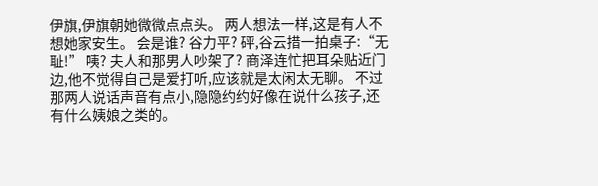伊旗,伊旗朝她微微点点头。 两人想法一样,这是有人不想她家安生。 会是谁? 谷力平? 砰,谷云措一拍桌子:“无耻!” 咦? 夫人和那男人吵架了? 商泽连忙把耳朵贴近门边,他不觉得自己是爱打听,应该就是太闲太无聊。 不过那两人说话声音有点小,隐隐约约好像在说什么孩子,还有什么姨娘之类的。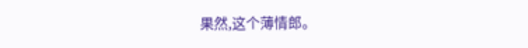果然,这个薄情郎。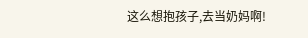这么想抱孩子,去当奶妈啊!